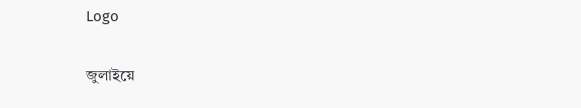Logo

জুলাইয়ে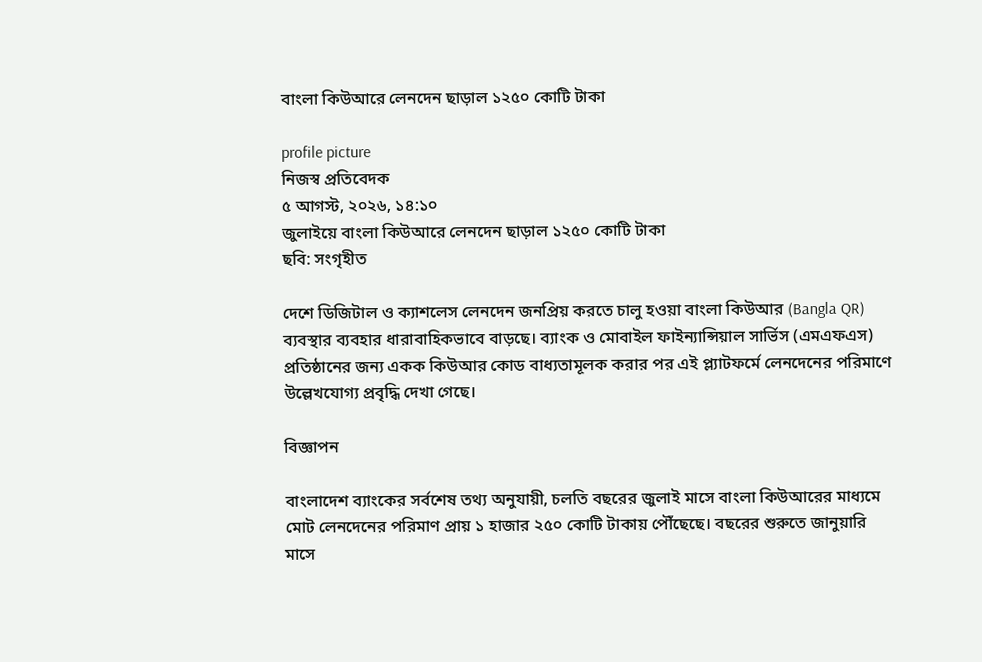বাংলা কিউআরে লেনদেন ছাড়াল ১২৫০ কোটি টাকা

profile picture
নিজস্ব প্রতিবেদক
৫ আগস্ট, ২০২৬, ১৪:১০
জুলাইয়ে বাংলা কিউআরে লেনদেন ছাড়াল ১২৫০ কোটি টাকা
ছবি: সংগৃহীত

দেশে ডিজিটাল ও ক্যাশলেস লেনদেন জনপ্রিয় করতে চালু হওয়া বাংলা কিউআর (Bangla QR) ব্যবস্থার ব্যবহার ধারাবাহিকভাবে বাড়ছে। ব্যাংক ও মোবাইল ফাইন্যান্সিয়াল সার্ভিস (এমএফএস) প্রতিষ্ঠানের জন্য একক কিউআর কোড বাধ্যতামূলক করার পর এই প্ল্যাটফর্মে লেনদেনের পরিমাণে উল্লেখযোগ্য প্রবৃদ্ধি দেখা গেছে।

বিজ্ঞাপন

বাংলাদেশ ব্যাংকের সর্বশেষ তথ্য অনুযায়ী, চলতি বছরের জুলাই মাসে বাংলা কিউআরের মাধ্যমে মোট লেনদেনের পরিমাণ প্রায় ১ হাজার ২৫০ কোটি টাকায় পৌঁছেছে। বছরের শুরুতে জানুয়ারি মাসে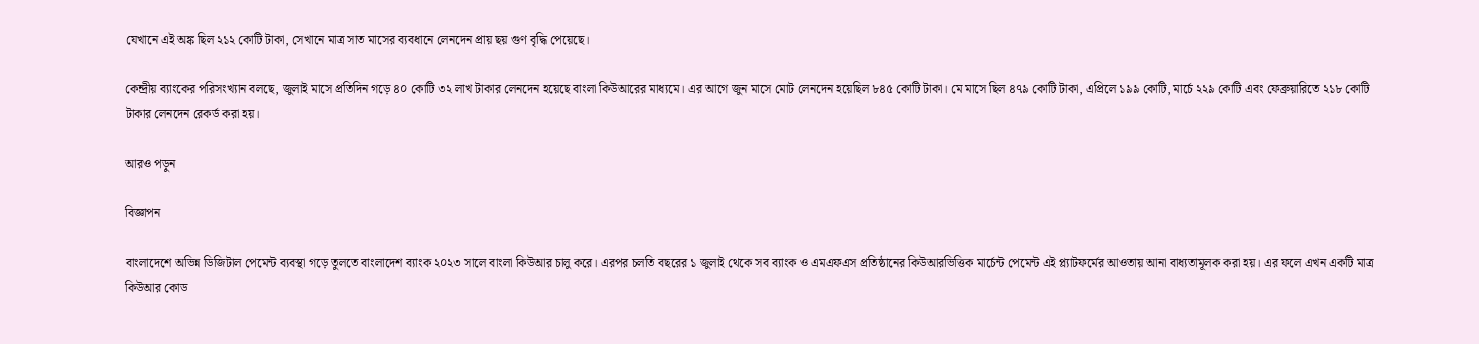যেখানে এই অঙ্ক ছিল ২১২ কোটি টাকা, সেখানে মাত্র সাত মাসের ব্যবধানে লেনদেন প্রায় ছয় গুণ বৃদ্ধি পেয়েছে।

কেন্দ্রীয় ব্যাংকের পরিসংখ্যান বলছে, জুলাই মাসে প্রতিদিন গড়ে ৪০ কোটি ৩২ লাখ টাকার লেনদেন হয়েছে বাংলা কিউআরের মাধ্যমে। এর আগে জুন মাসে মোট লেনদেন হয়েছিল ৮৪৫ কোটি টাকা। মে মাসে ছিল ৪৭৯ কোটি টাকা, এপ্রিলে ১৯৯ কোটি, মার্চে ২২৯ কোটি এবং ফেব্রুয়ারিতে ২১৮ কোটি টাকার লেনদেন রেকর্ড করা হয়।

আরও পড়ুন

বিজ্ঞাপন

বাংলাদেশে অভিন্ন ডিজিটাল পেমেন্ট ব্যবস্থা গড়ে তুলতে বাংলাদেশ ব্যাংক ২০২৩ সালে বাংলা কিউআর চালু করে। এরপর চলতি বছরের ১ জুলাই থেকে সব ব্যাংক ও এমএফএস প্রতিষ্ঠানের কিউআরভিত্তিক মার্চেন্ট পেমেন্ট এই প্ল্যাটফর্মের আওতায় আনা বাধ্যতামূলক করা হয়। এর ফলে এখন একটি মাত্র কিউআর কোড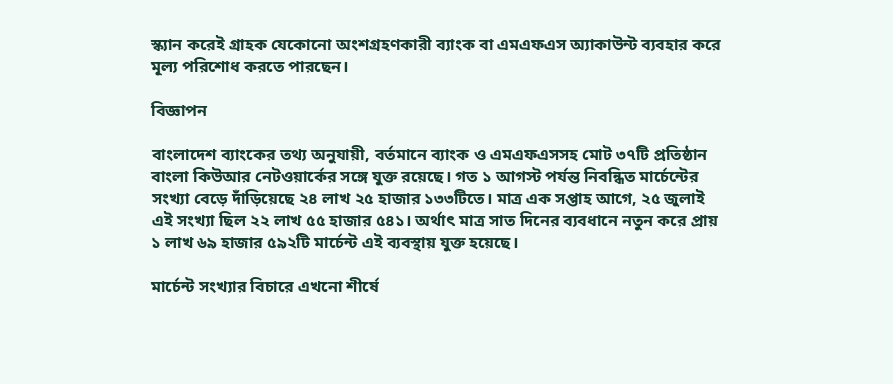স্ক্যান করেই গ্রাহক যেকোনো অংশগ্রহণকারী ব্যাংক বা এমএফএস অ্যাকাউন্ট ব্যবহার করে মূল্য পরিশোধ করতে পারছেন।

বিজ্ঞাপন

বাংলাদেশ ব্যাংকের তথ্য অনুযায়ী, বর্তমানে ব্যাংক ও এমএফএসসহ মোট ৩৭টি প্রতিষ্ঠান বাংলা কিউআর নেটওয়ার্কের সঙ্গে যুক্ত রয়েছে। গত ১ আগস্ট পর্যন্ত নিবন্ধিত মার্চেন্টের সংখ্যা বেড়ে দাঁড়িয়েছে ২৪ লাখ ২৫ হাজার ১৩৩টিতে। মাত্র এক সপ্তাহ আগে, ২৫ জুলাই এই সংখ্যা ছিল ২২ লাখ ৫৫ হাজার ৫৪১। অর্থাৎ মাত্র সাত দিনের ব্যবধানে নতুন করে প্রায় ১ লাখ ৬৯ হাজার ৫৯২টি মার্চেন্ট এই ব্যবস্থায় যুক্ত হয়েছে।

মার্চেন্ট সংখ্যার বিচারে এখনো শীর্ষে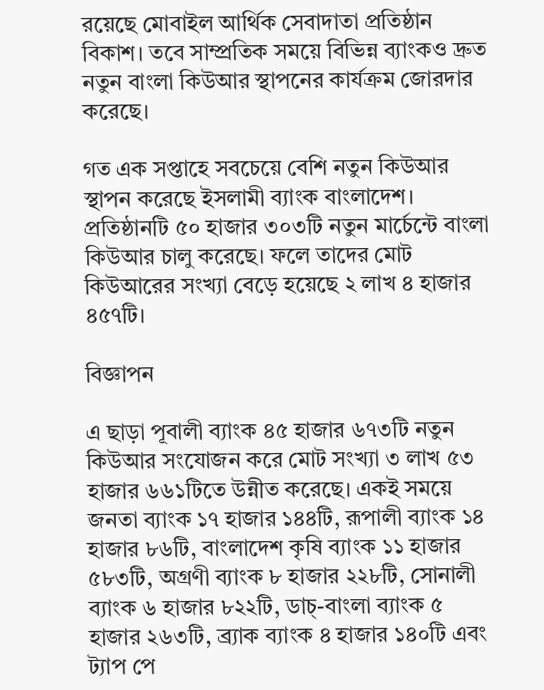রয়েছে মোবাইল আর্থিক সেবাদাতা প্রতিষ্ঠান বিকাশ। তবে সাম্প্রতিক সময়ে বিভিন্ন ব্যাংকও দ্রুত নতুন বাংলা কিউআর স্থাপনের কার্যক্রম জোরদার করেছে।

গত এক সপ্তাহে সবচেয়ে বেশি নতুন কিউআর স্থাপন করেছে ইসলামী ব্যাংক বাংলাদেশ। প্রতিষ্ঠানটি ৫০ হাজার ৩০৩টি নতুন মার্চেন্টে বাংলা কিউআর চালু করেছে। ফলে তাদের মোট কিউআরের সংখ্যা বেড়ে হয়েছে ২ লাখ ৪ হাজার ৪৫৭টি।

বিজ্ঞাপন

এ ছাড়া পূবালী ব্যাংক ৪৫ হাজার ৬৭৩টি নতুন কিউআর সংযোজন করে মোট সংখ্যা ৩ লাখ ৫৩ হাজার ৬৬১টিতে উন্নীত করেছে। একই সময়ে জনতা ব্যাংক ১৭ হাজার ১৪৪টি, রূপালী ব্যাংক ১৪ হাজার ৮৬টি, বাংলাদেশ কৃষি ব্যাংক ১১ হাজার ৫৮৩টি, অগ্রণী ব্যাংক ৮ হাজার ২২৮টি, সোনালী ব্যাংক ৬ হাজার ৮২২টি, ডাচ্-বাংলা ব্যাংক ৫ হাজার ২৬৩টি, ব্র্যাক ব্যাংক ৪ হাজার ১৪০টি এবং ট্যাপ পে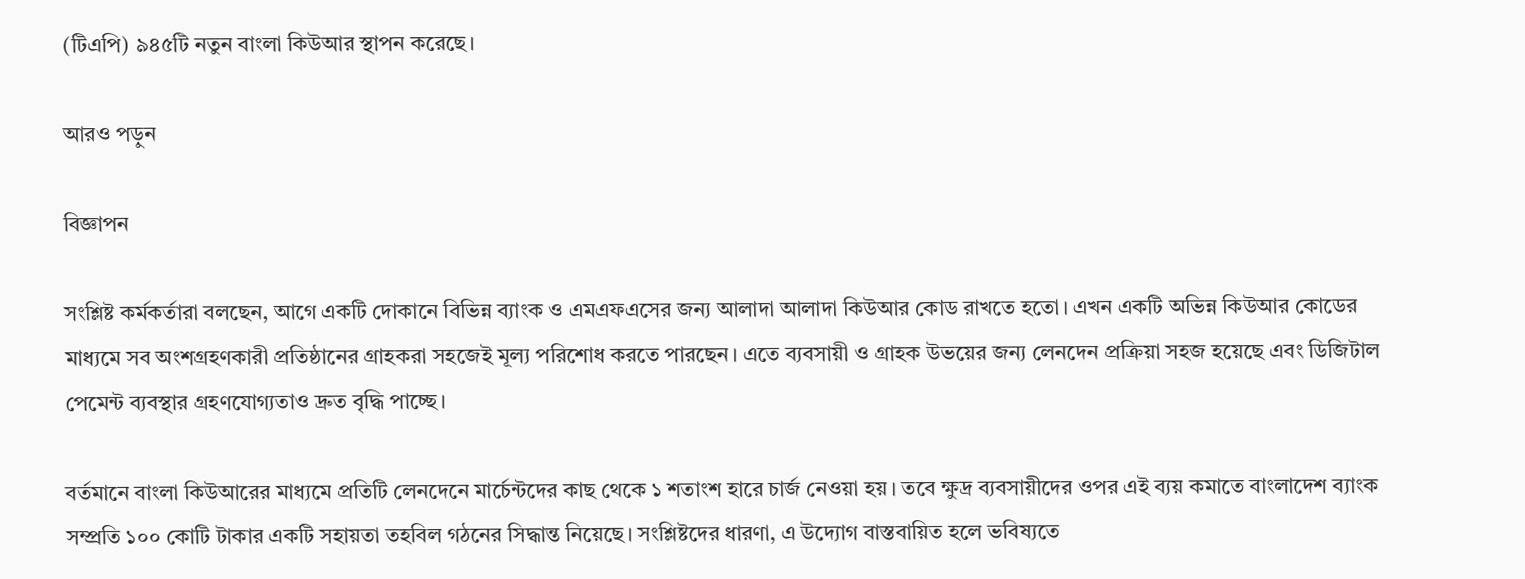(টিএপি) ৯৪৫টি নতুন বাংলা কিউআর স্থাপন করেছে।

আরও পড়ুন

বিজ্ঞাপন

সংশ্লিষ্ট কর্মকর্তারা বলছেন, আগে একটি দোকানে বিভিন্ন ব্যাংক ও এমএফএসের জন্য আলাদা আলাদা কিউআর কোড রাখতে হতো। এখন একটি অভিন্ন কিউআর কোডের মাধ্যমে সব অংশগ্রহণকারী প্রতিষ্ঠানের গ্রাহকরা সহজেই মূল্য পরিশোধ করতে পারছেন। এতে ব্যবসায়ী ও গ্রাহক উভয়ের জন্য লেনদেন প্রক্রিয়া সহজ হয়েছে এবং ডিজিটাল পেমেন্ট ব্যবস্থার গ্রহণযোগ্যতাও দ্রুত বৃদ্ধি পাচ্ছে।

বর্তমানে বাংলা কিউআরের মাধ্যমে প্রতিটি লেনদেনে মার্চেন্টদের কাছ থেকে ১ শতাংশ হারে চার্জ নেওয়া হয়। তবে ক্ষুদ্র ব্যবসায়ীদের ওপর এই ব্যয় কমাতে বাংলাদেশ ব্যাংক সম্প্রতি ১০০ কোটি টাকার একটি সহায়তা তহবিল গঠনের সিদ্ধান্ত নিয়েছে। সংশ্লিষ্টদের ধারণা, এ উদ্যোগ বাস্তবায়িত হলে ভবিষ্যতে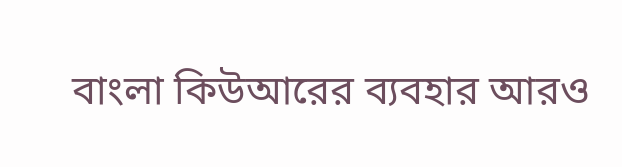বাংলা কিউআরের ব্যবহার আরও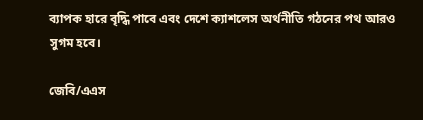ব্যাপক হারে বৃদ্ধি পাবে এবং দেশে ক্যাশলেস অর্থনীতি গঠনের পথ আরও সুগম হবে।

জেবি/এএস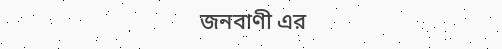জনবাণী এর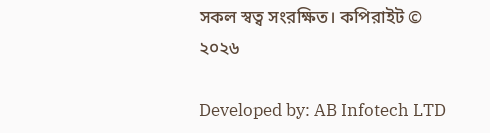সকল স্বত্ব সংরক্ষিত। কপিরাইট © ২০২৬

Developed by: AB Infotech LTD